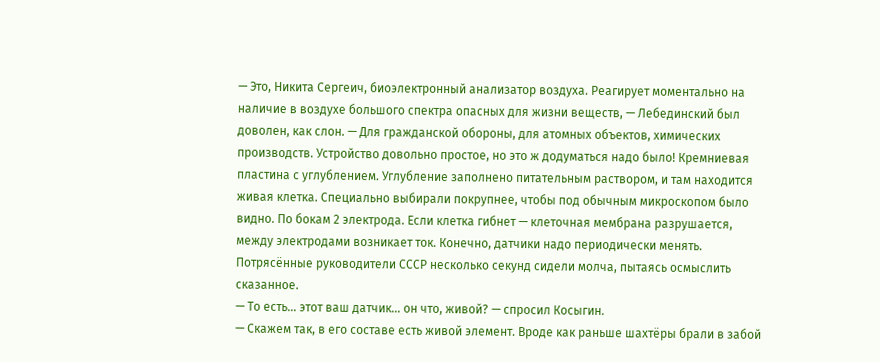— Это, Никита Сергеич, биоэлектронный анализатор воздуха. Реагирует моментально на наличие в воздухе большого спектра опасных для жизни веществ, — Лебединский был доволен, как слон. — Для гражданской обороны, для атомных объектов, химических производств. Устройство довольно простое, но это ж додуматься надо было! Кремниевая пластина с углублением. Углубление заполнено питательным раствором, и там находится живая клетка. Специально выбирали покрупнее, чтобы под обычным микроскопом было видно. По бокам 2 электрода. Если клетка гибнет — клеточная мембрана разрушается, между электродами возникает ток. Конечно, датчики надо периодически менять.
Потрясённые руководители СССР несколько секунд сидели молча, пытаясь осмыслить сказанное.
— То есть… этот ваш датчик… он что, живой? — спросил Косыгин.
— Скажем так, в его составе есть живой элемент. Вроде как раньше шахтёры брали в забой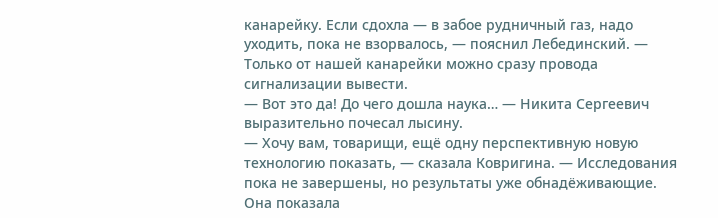канарейку. Если сдохла — в забое рудничный газ, надо уходить, пока не взорвалось, — пояснил Лебединский. — Только от нашей канарейки можно сразу провода сигнализации вывести.
— Вот это да! До чего дошла наука… — Никита Сергеевич выразительно почесал лысину.
— Хочу вам, товарищи, ещё одну перспективную новую технологию показать, — сказала Ковригина. — Исследования пока не завершены, но результаты уже обнадёживающие.
Она показала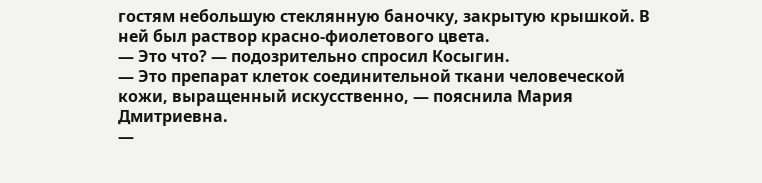гостям небольшую стеклянную баночку, закрытую крышкой. В ней был раствор красно-фиолетового цвета.
— Это что? — подозрительно спросил Косыгин.
— Это препарат клеток соединительной ткани человеческой кожи, выращенный искусственно, — пояснила Мария Дмитриевна.
—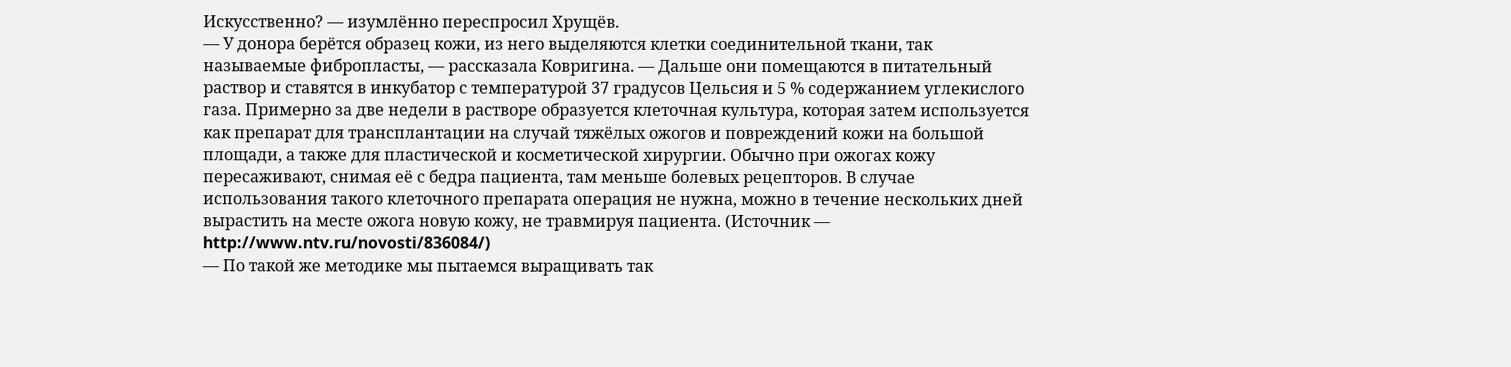Искусственно? — изумлённо переспросил Хрущёв.
— У донора берётся образец кожи, из него выделяются клетки соединительной ткани, так называемые фибропласты, — рассказала Ковригина. — Дальше они помещаются в питательный раствор и ставятся в инкубатор с температурой 37 градусов Цельсия и 5 % содержанием углекислого газа. Примерно за две недели в растворе образуется клеточная культура, которая затем используется как препарат для трансплантации на случай тяжёлых ожогов и повреждений кожи на большой площади, а также для пластической и косметической хирургии. Обычно при ожогах кожу пересаживают, снимая её с бедра пациента, там меньше болевых рецепторов. В случае использования такого клеточного препарата операция не нужна, можно в течение нескольких дней вырастить на месте ожога новую кожу, не травмируя пациента. (Источник — http://www.ntv.ru/novosti/836084/)
— По такой же методике мы пытаемся выращивать так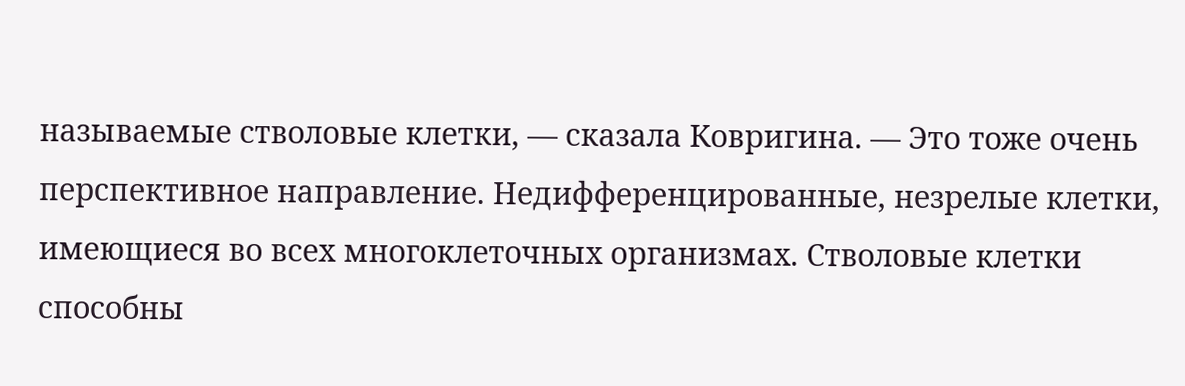называемые стволовые клетки, — сказала Ковригина. — Это тоже очень перспективное направление. Недифференцированные, незрелые клетки, имеющиеся во всех многоклеточных организмах. Стволовые клетки способны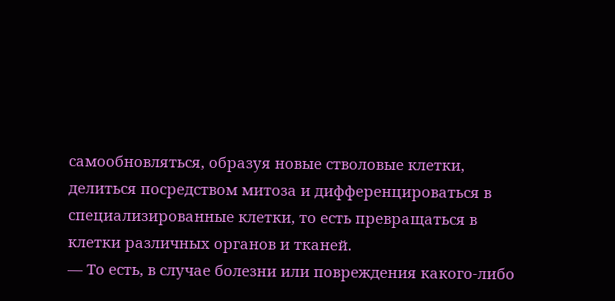самообновляться, образуя новые стволовые клетки, делиться посредством митоза и дифференцироваться в специализированные клетки, то есть превращаться в клетки различных органов и тканей.
— То есть, в случае болезни или повреждения какого-либо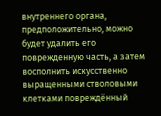внутреннего органа, предположительно, можно будет удалить его поврежденную часть, а затем восполнить искусственно выращенными стволовыми клетками повреждённый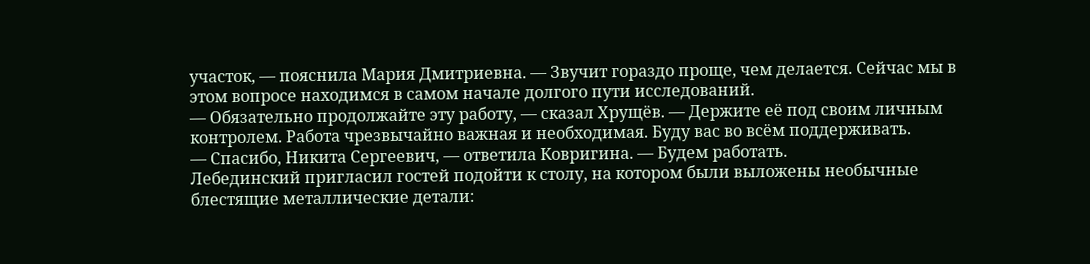участок, — пояснила Мария Дмитриевна. — Звучит гораздо проще, чем делается. Сейчас мы в этом вопросе находимся в самом начале долгого пути исследований.
— Обязательно продолжайте эту работу, — сказал Хрущёв. — Держите её под своим личным контролем. Работа чрезвычайно важная и необходимая. Буду вас во всём поддерживать.
— Спасибо, Никита Сергеевич, — ответила Ковригина. — Будем работать.
Лебединский пригласил гостей подойти к столу, на котором были выложены необычные блестящие металлические детали: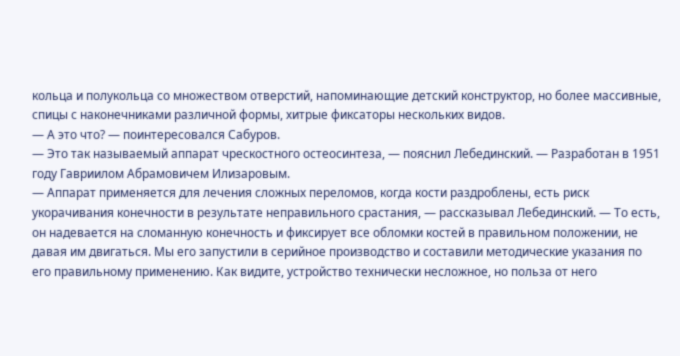кольца и полукольца со множеством отверстий, напоминающие детский конструктор, но более массивные, спицы с наконечниками различной формы, хитрые фиксаторы нескольких видов.
— А это что? — поинтересовался Сабуров.
— Это так называемый аппарат чрескостного остеосинтеза, — пояснил Лебединский. — Разработан в 1951 году Гавриилом Абрамовичем Илизаровым.
— Аппарат применяется для лечения сложных переломов, когда кости раздроблены, есть риск укорачивания конечности в результате неправильного срастания, — рассказывал Лебединский. — То есть, он надевается на сломанную конечность и фиксирует все обломки костей в правильном положении, не давая им двигаться. Мы его запустили в серийное производство и составили методические указания по его правильному применению. Как видите, устройство технически несложное, но польза от него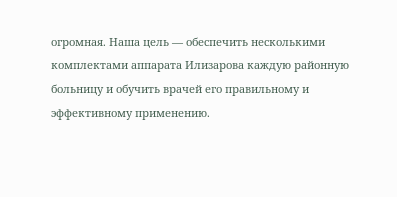огромная. Наша цель — обеспечить несколькими комплектами аппарата Илизарова каждую районную больницу и обучить врачей его правильному и эффективному применению.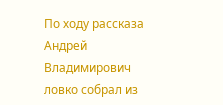По ходу рассказа Андрей Владимирович ловко собрал из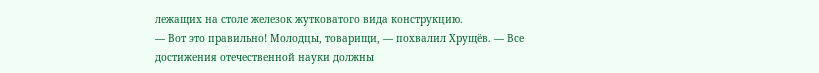лежащих на столе железок жутковатого вида конструкцию.
— Вот это правильно! Молодцы, товарищи, — похвалил Хрущёв. — Все достижения отечественной науки должны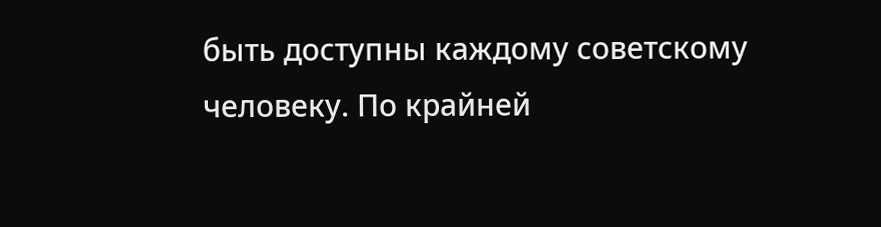быть доступны каждому советскому человеку. По крайней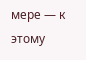мере — к этому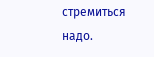стремиться надо.